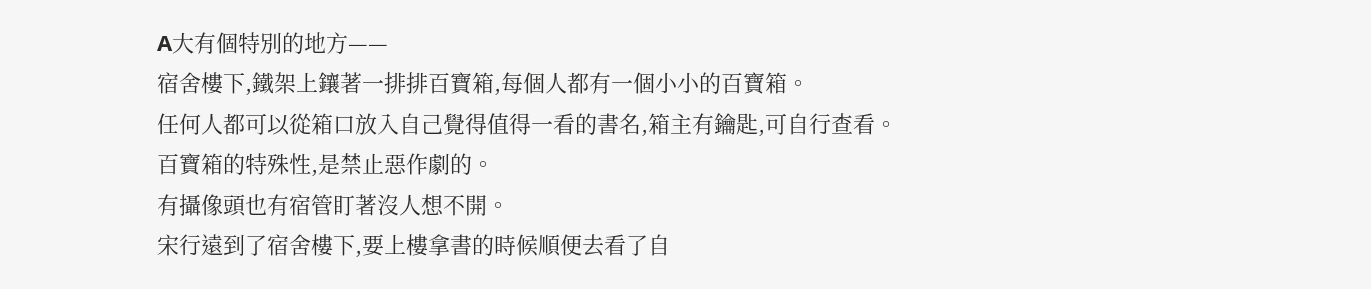A大有個特別的地方——
宿舍樓下,鐵架上鑲著一排排百寶箱,每個人都有一個小小的百寶箱。
任何人都可以從箱口放入自己覺得值得一看的書名,箱主有鑰匙,可自行查看。
百寶箱的特殊性,是禁止惡作劇的。
有攝像頭也有宿管盯著沒人想不開。
宋行遠到了宿舍樓下,要上樓拿書的時候順便去看了自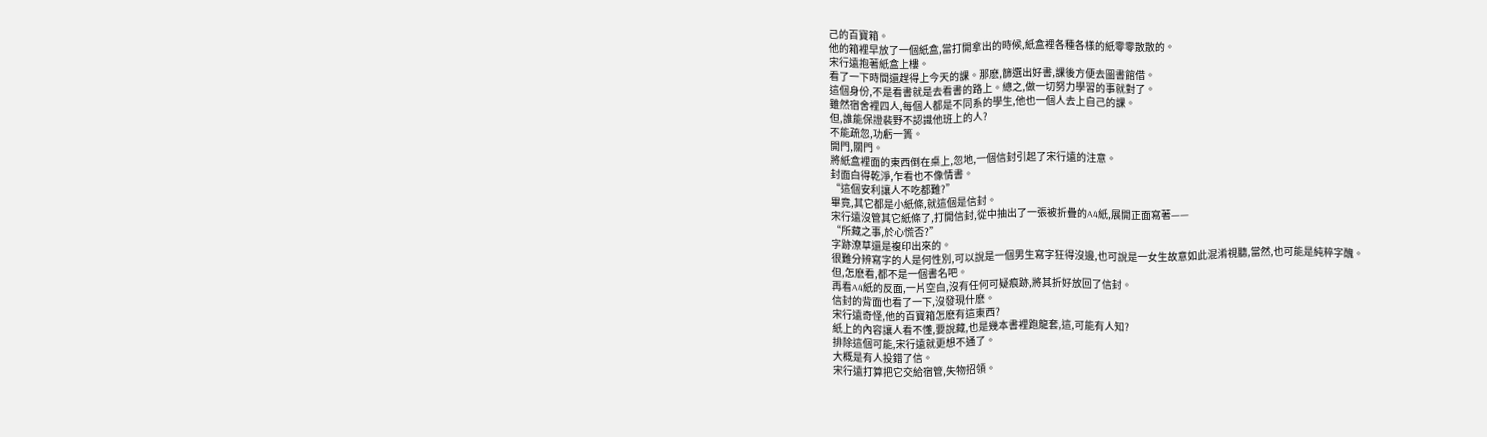己的百寶箱。
他的箱裡早放了一個紙盒,當打開拿出的時候,紙盒裡各種各樣的紙零零散散的。
宋行遠抱著紙盒上樓。
看了一下時間還趕得上今天的課。那麽,篩選出好書,課後方便去圖書館借。
這個身份,不是看書就是去看書的路上。總之,做一切努力學習的事就對了。
雖然宿舍裡四人,每個人都是不同系的學生,他也一個人去上自己的課。
但,誰能保證裴野不認識他班上的人?
不能疏忽,功虧一簣。
開門,關門。
將紙盒裡面的東西倒在桌上,忽地,一個信封引起了宋行遠的注意。
封面白得乾淨,乍看也不像情書。
“這個安利讓人不吃都難?”
畢竟,其它都是小紙條,就這個是信封。
宋行遠沒管其它紙條了,打開信封,從中抽出了一張被折疊的A4紙,展開正面寫著——
“所藏之事,於心慌否?”
字跡潦草還是複印出來的。
很難分辨寫字的人是何性別,可以說是一個男生寫字狂得沒邊,也可說是一女生故意如此混淆視聽,當然,也可能是純粹字醜。
但,怎麽看,都不是一個書名吧。
再看A4紙的反面,一片空白,沒有任何可疑痕跡,將其折好放回了信封。
信封的背面也看了一下,沒發現什麽。
宋行遠奇怪,他的百寶箱怎麽有這東西?
紙上的內容讓人看不懂,要說藏,也是幾本書裡跑龍套,這,可能有人知?
排除這個可能,宋行遠就更想不通了。
大概是有人投錯了信。
宋行遠打算把它交給宿管,失物招領。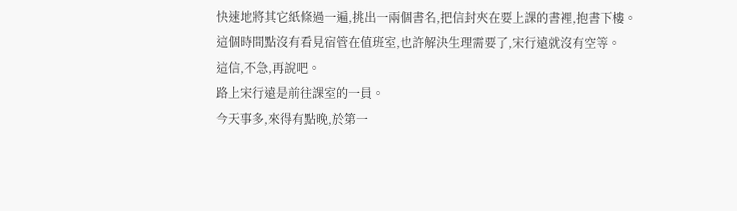快速地將其它紙條過一遍,挑出一兩個書名,把信封夾在要上課的書裡,抱書下樓。
這個時間點沒有看見宿管在值班室,也許解決生理需要了,宋行遠就沒有空等。
這信,不急,再說吧。
路上宋行遠是前往課室的一員。
今天事多,來得有點晚,於第一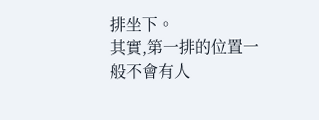排坐下。
其實,第一排的位置一般不會有人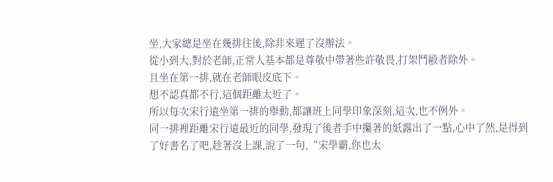坐,大家總是坐在幾排往後,除非來遲了沒辦法。
從小到大,對於老師,正常人基本都是尊敬中帶著些許敬畏,打架鬥毆者除外。
且坐在第一排,就在老師眼皮底下。
想不認真都不行,這個距離太近了。
所以每次宋行遠坐第一排的舉動,都讓班上同學印象深刻,這次,也不例外。
同一排裡距離宋行遠最近的同學,發現了後者手中攥著的紙露出了一點,心中了然,是得到了好書名了吧,趁著沒上課,說了一句,“宋學霸,你也太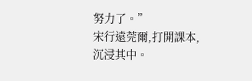努力了。”
宋行遠莞爾,打開課本,沉浸其中。